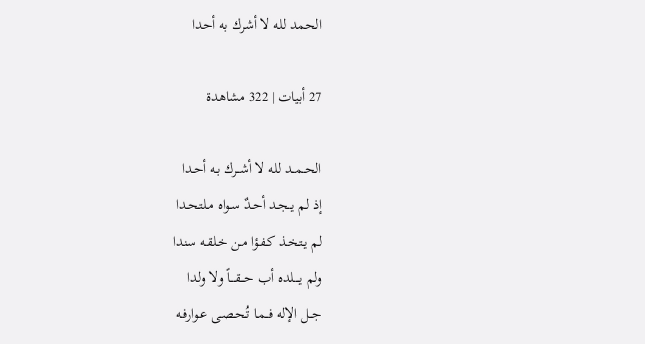الحمد لله لا أشرك به أحدا

27 أبيات | 322 مشاهدة

الحــمــد لله لا أشــرك بـه أحـدا
إذ لم يــجـد أحـدٌ سـواه مـلتـحـدا
لم يـتـخـذ كـفـؤا مـن خـلقـه سندا
ولم يــــلده أب حـــقـــاً ولا ولدا
جــل الإله فــمـا تُـحـصـى عـوارفـه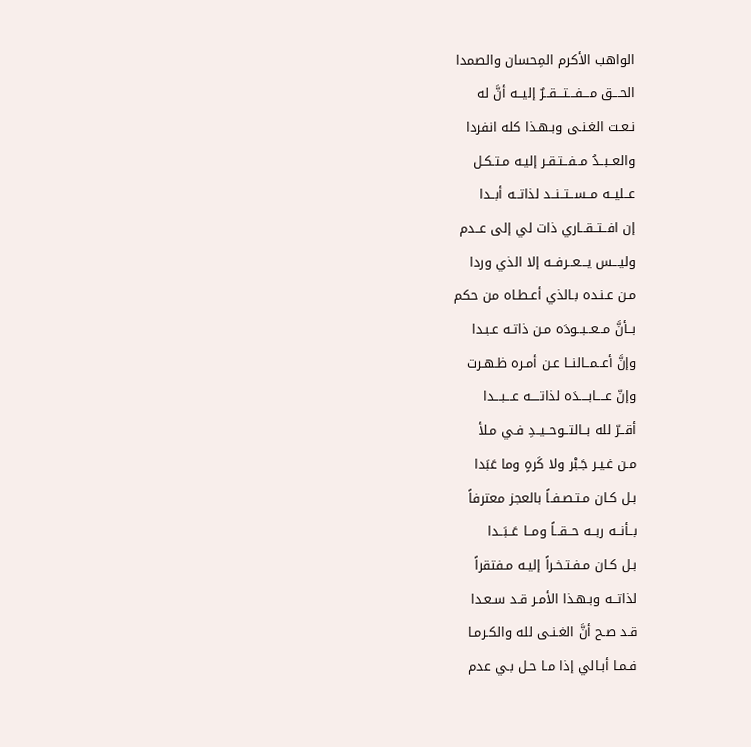الواهب الأكرم المِحسان والصمدا
الحـــق مـــفـــتـــقــرٌ إليــه أنَّ له
نـعـت الغـنـى وبـهـذا كله انفردا
والعــبــدُ مــفــتـقـر إليـه مـتـكـل
عــليــه مــســتــنــد لذاتــه أبــدا
إن افــتــقــاري ذات لي إلى عــدم
وليـــس يـــعــرفــه إلا الذي وردا
مـن عـنـده بـالذي أعـطـاه من حكم
بــأنَّ مــعــبــودَه مـن ذاتـه عـبـدا
وإنَّ أعــمــالنــا عـن أمـره ظـهـرت
وإنّ عــــابــــدَه لذاتــــه عـــبـــدا
أقــرّ لله بــالتــوحــيــدِ فـي مـلأ
مـن غـيـر جَـبْر ولا كَرهٍ وما عَبَدا
بـل كـان مـتـصـفـاً بالعجز معترفاً
بــأنــه ربــه حــقــاً ومــا عَــبَــدا
بـل كـان مـفـتـخـراً إليـه مـفتقراً
لذاتــه وبـهـذا الأمـر قـد سـعـدا
قـد صـح أنَّ الغـنـى لله والكـرمـا
فـمـا أبـالي إذا مـا حـل بـي عدم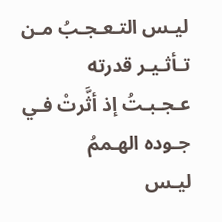ليـس التـعـجـبُ مـن تـأثـيـر قدرته
عـجـبـتُ إذ أثَّرتْ فـي جـوده الهـممُ
ليـس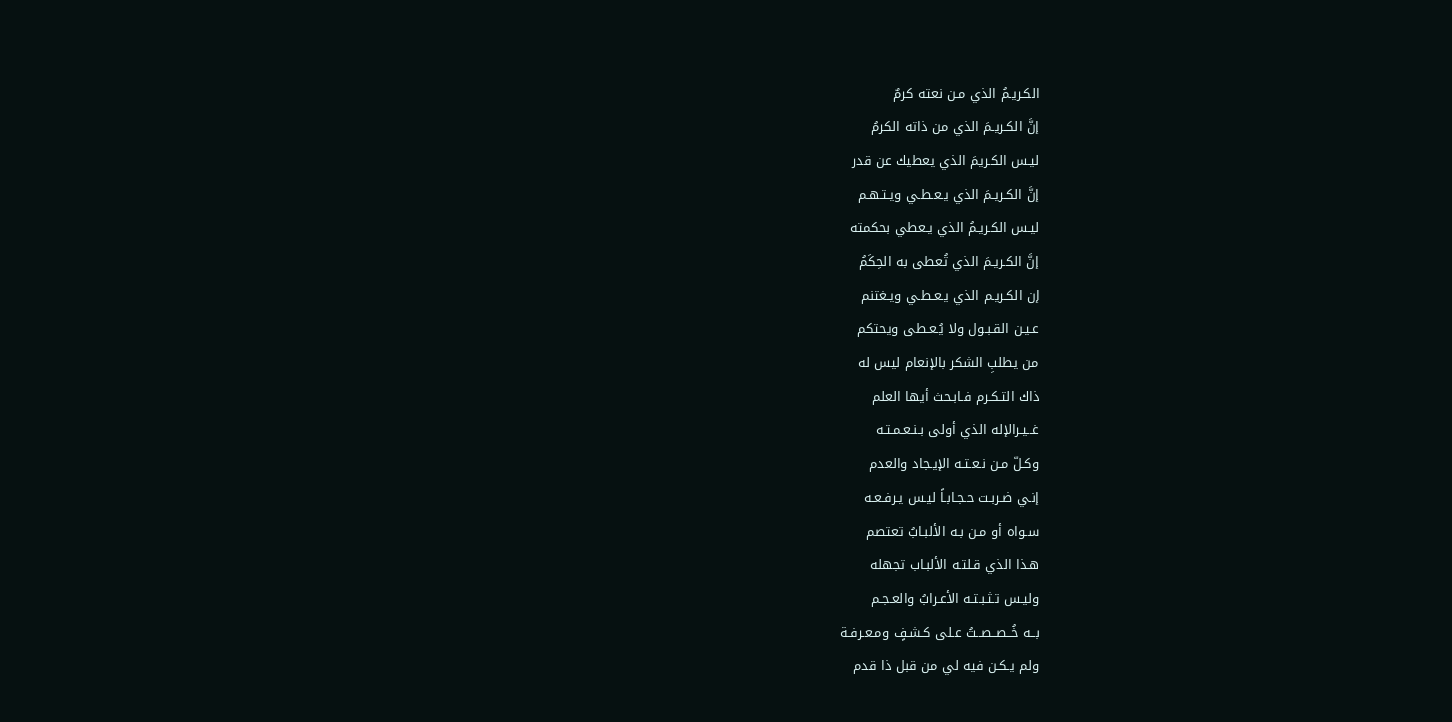الكـريـمُ الذي مـن نعته كرمٌ
إنَّ الكـريـمَ الذي من ذاته الكرمُ
ليـس الكـريمَ الذي يعطيك عن قدر
إنَّ الكـريـمَ الذي يـعـطـي ويـتـهـم
ليـس الكـريـمُ الذي يـعطي بحكمته
إنَّ الكـريـمَ الذي تُعطى به الحِكَمُ
إن الكـريـم الذي يـعـطـي ويـغتنم
عـيـن القـبـول ولا يُـعـطى ويحتكم
من يطلبِ الشكر بالإنعام ليس له
ذاك التـكـرم فـابـحث أيها العلم
غــيـرالإله الذي أولى بـنـعـمـتـه
وكـلّ مـن نـعـتـه الإيـجاد والعدم
إنـي ضـربـت حـجـابـاً ليـس يـرفـعـه
سـواه أو مـن بـه الألبـابُ تعتصم
هـذا الذي قـلتـه الألبـاب تجهله
وليـس تـثـبـتـه الأعـرابُ والعـجـم
بــه خُــصــصــتُ عـلى كـشـفٍ ومـعـرفـة
ولم يـكـن فيه لي من قبل ذا قدم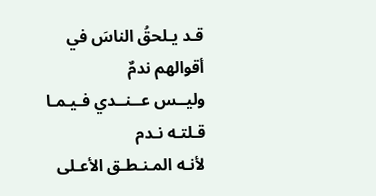قـد يـلحقُ الناسَ في أقوالهم ندمٌ
وليــس عــنــدي فـيـمـا قـلتـه نـدم
لأنـه المـنـطـق الأعـلى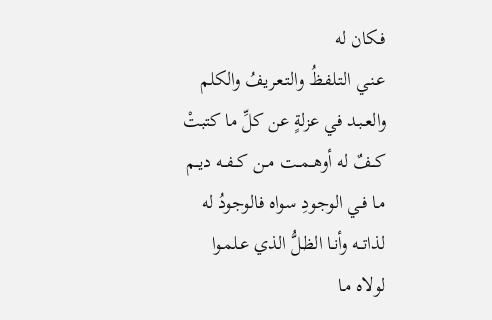فـكان له
عـنـي التـلفـظُ والتـعـريفُ والكلم
والعـبـد في عزلةٍ عن كلِّ ما كتبتْ
كــفٌ له أوهــمــت مــن كــفــه ديــم
مـا فـي الوجودِ سواه فالوجودُ له
لذاتــه وأنـا الظـلُّ الذي عـلمـوا
لولاه مـا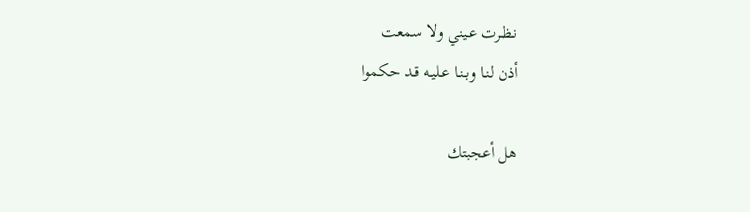نـظـرت عـيني ولا سمعت
أذن لنـا وبـنـا عـليـه قـد حكموا

هل أعجبتك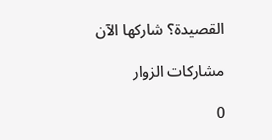القصيدة؟ شاركها الآن

مشاركات الزوار

0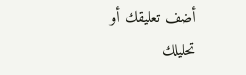أضف تعليقك أو تحليلك